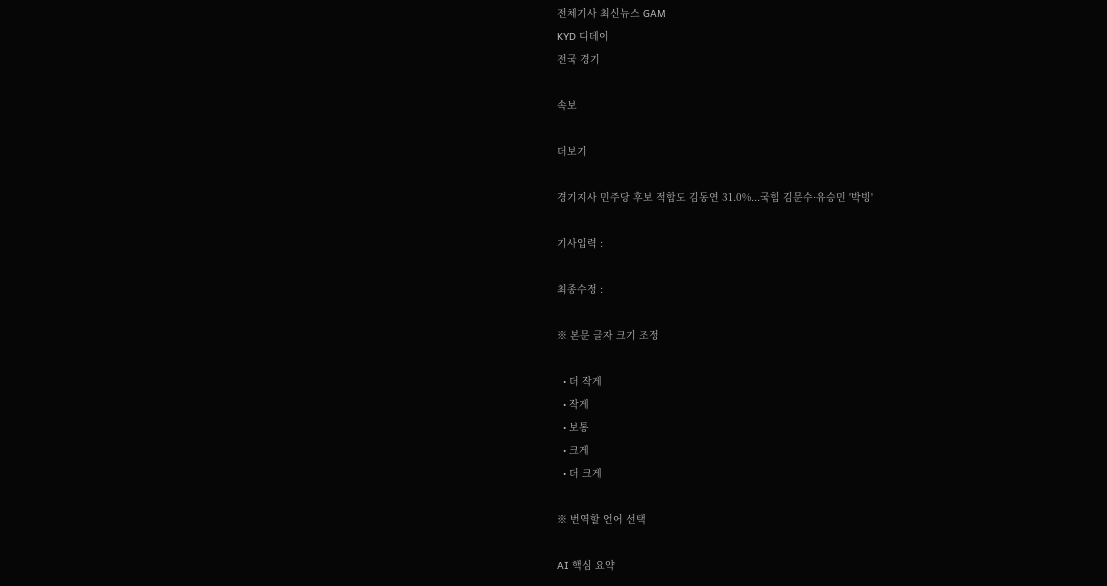전체기사 최신뉴스 GAM
KYD 디데이
전국 경기

속보

더보기

경기지사 민주당 후보 적합도 김동연 31.0%...국힘 김문수·유승민 '박빙'

기사입력 :

최종수정 :

※ 본문 글자 크기 조정

  • 더 작게
  • 작게
  • 보통
  • 크게
  • 더 크게

※ 번역할 언어 선택

AI 핵심 요약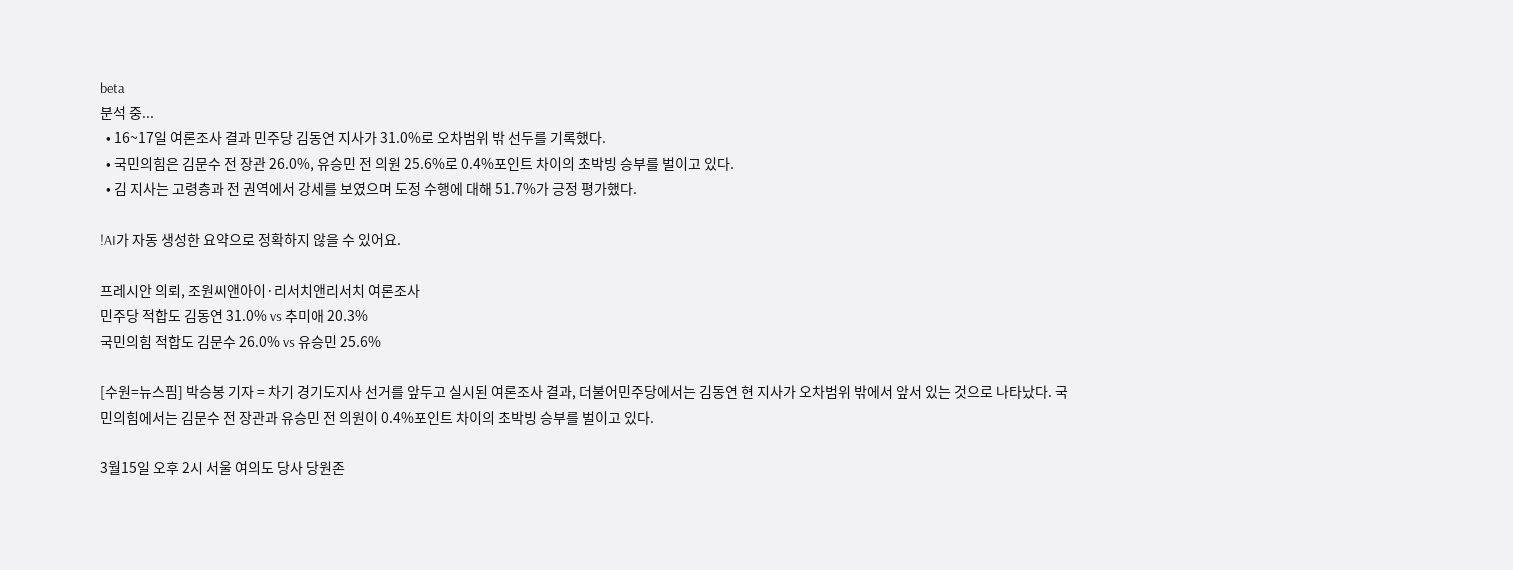beta
분석 중...
  • 16~17일 여론조사 결과 민주당 김동연 지사가 31.0%로 오차범위 밖 선두를 기록했다.
  • 국민의힘은 김문수 전 장관 26.0%, 유승민 전 의원 25.6%로 0.4%포인트 차이의 초박빙 승부를 벌이고 있다.
  • 김 지사는 고령층과 전 권역에서 강세를 보였으며 도정 수행에 대해 51.7%가 긍정 평가했다.

!AI가 자동 생성한 요약으로 정확하지 않을 수 있어요.

프레시안 의뢰, 조원씨앤아이·리서치앤리서치 여론조사
민주당 적합도 김동연 31.0% vs 추미애 20.3%
국민의힘 적합도 김문수 26.0% vs 유승민 25.6%

[수원=뉴스핌] 박승봉 기자 = 차기 경기도지사 선거를 앞두고 실시된 여론조사 결과, 더불어민주당에서는 김동연 현 지사가 오차범위 밖에서 앞서 있는 것으로 나타났다. 국민의힘에서는 김문수 전 장관과 유승민 전 의원이 0.4%포인트 차이의 초박빙 승부를 벌이고 있다.

3월15일 오후 2시 서울 여의도 당사 당원존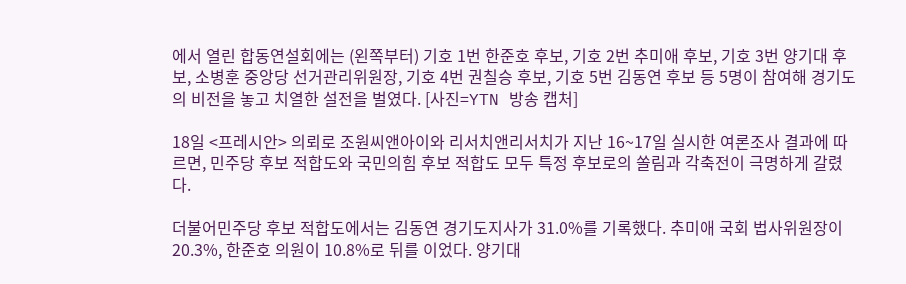에서 열린 합동연설회에는 (왼쪽부터) 기호 1번 한준호 후보, 기호 2번 추미애 후보, 기호 3번 양기대 후보, 소병훈 중앙당 선거관리위원장, 기호 4번 권칠승 후보, 기호 5번 김동연 후보 등 5명이 참여해 경기도의 비전을 놓고 치열한 설전을 벌였다. [사진=YTN 방송 캡처]

18일 <프레시안> 의뢰로 조원씨앤아이와 리서치앤리서치가 지난 16~17일 실시한 여론조사 결과에 따르면, 민주당 후보 적합도와 국민의힘 후보 적합도 모두 특정 후보로의 쏠림과 각축전이 극명하게 갈렸다.

더불어민주당 후보 적합도에서는 김동연 경기도지사가 31.0%를 기록했다. 추미애 국회 법사위원장이 20.3%, 한준호 의원이 10.8%로 뒤를 이었다. 양기대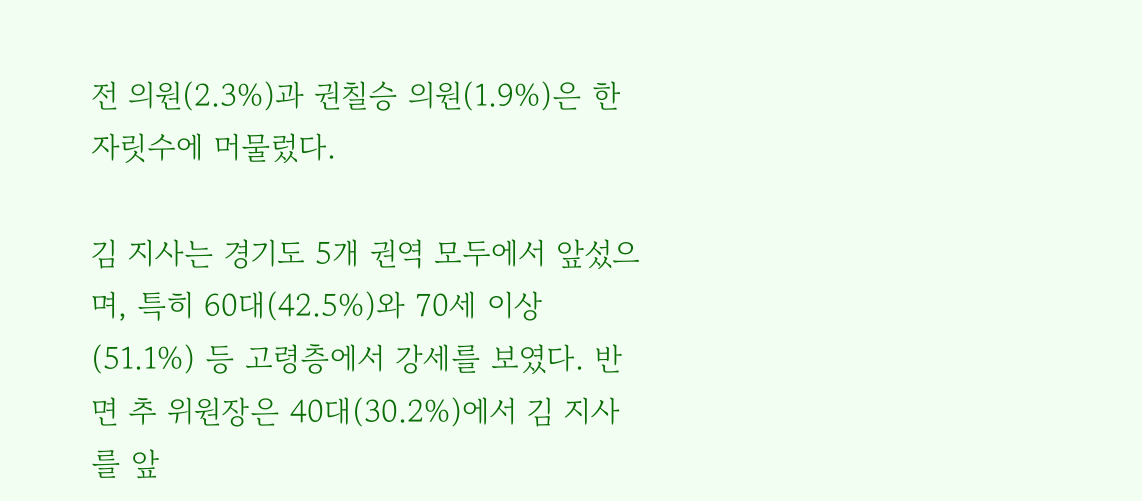전 의원(2.3%)과 권칠승 의원(1.9%)은 한 자릿수에 머물렀다.

김 지사는 경기도 5개 권역 모두에서 앞섰으며, 특히 60대(42.5%)와 70세 이상(51.1%) 등 고령층에서 강세를 보였다. 반면 추 위원장은 40대(30.2%)에서 김 지사를 앞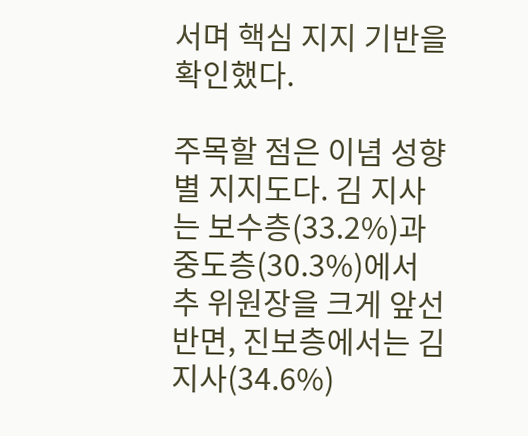서며 핵심 지지 기반을 확인했다.

주목할 점은 이념 성향별 지지도다. 김 지사는 보수층(33.2%)과 중도층(30.3%)에서 추 위원장을 크게 앞선 반면, 진보층에서는 김 지사(34.6%)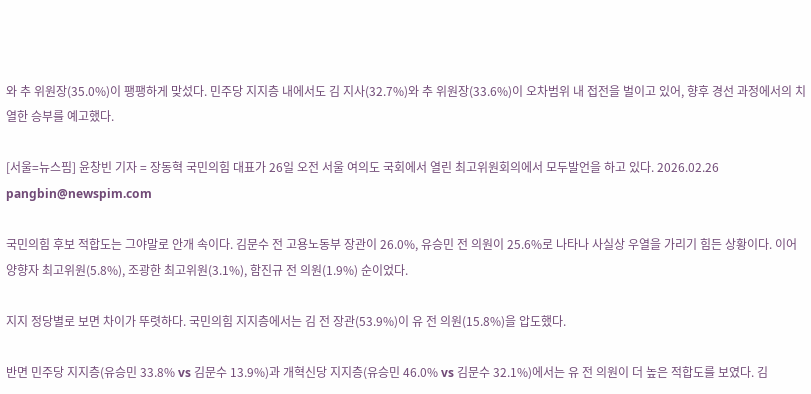와 추 위원장(35.0%)이 팽팽하게 맞섰다. 민주당 지지층 내에서도 김 지사(32.7%)와 추 위원장(33.6%)이 오차범위 내 접전을 벌이고 있어, 향후 경선 과정에서의 치열한 승부를 예고했다.

[서울=뉴스핌] 윤창빈 기자 = 장동혁 국민의힘 대표가 26일 오전 서울 여의도 국회에서 열린 최고위원회의에서 모두발언을 하고 있다. 2026.02.26 pangbin@newspim.com

국민의힘 후보 적합도는 그야말로 안개 속이다. 김문수 전 고용노동부 장관이 26.0%, 유승민 전 의원이 25.6%로 나타나 사실상 우열을 가리기 힘든 상황이다. 이어 양향자 최고위원(5.8%), 조광한 최고위원(3.1%), 함진규 전 의원(1.9%) 순이었다.

지지 정당별로 보면 차이가 뚜렷하다. 국민의힘 지지층에서는 김 전 장관(53.9%)이 유 전 의원(15.8%)을 압도했다.

반면 민주당 지지층(유승민 33.8% vs 김문수 13.9%)과 개혁신당 지지층(유승민 46.0% vs 김문수 32.1%)에서는 유 전 의원이 더 높은 적합도를 보였다. 김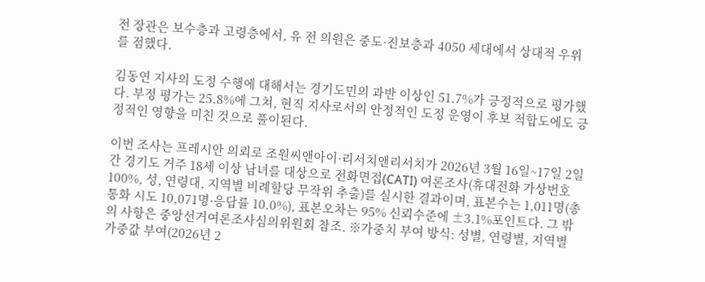전 장관은 보수층과 고령층에서, 유 전 의원은 중도·진보층과 4050 세대에서 상대적 우위를 점했다.

김동연 지사의 도정 수행에 대해서는 경기도민의 과반 이상인 51.7%가 긍정적으로 평가했다. 부정 평가는 25.8%에 그쳐, 현직 지사로서의 안정적인 도정 운영이 후보 적합도에도 긍정적인 영향을 미친 것으로 풀이된다.

이번 조사는 프레시안 의뢰로 조원씨앤아이·리서치앤리서치가 2026년 3월 16일~17일 2일간 경기도 거주 18세 이상 남녀를 대상으로 전화면접(CATI) 여론조사(휴대전화 가상번호 100%, 성, 연령대, 지역별 비례할당 무작위 추출)를 실시한 결과이며, 표본수는 1,011명(총 통화 시도 10,071명·응답률 10.0%), 표본오차는 95% 신뢰수준에 ±3.1%포인트다. 그 밖의 사항은 중앙선거여론조사심의위원회 참조. ※가중치 부여 방식: 성별, 연령별, 지역별 가중값 부여(2026년 2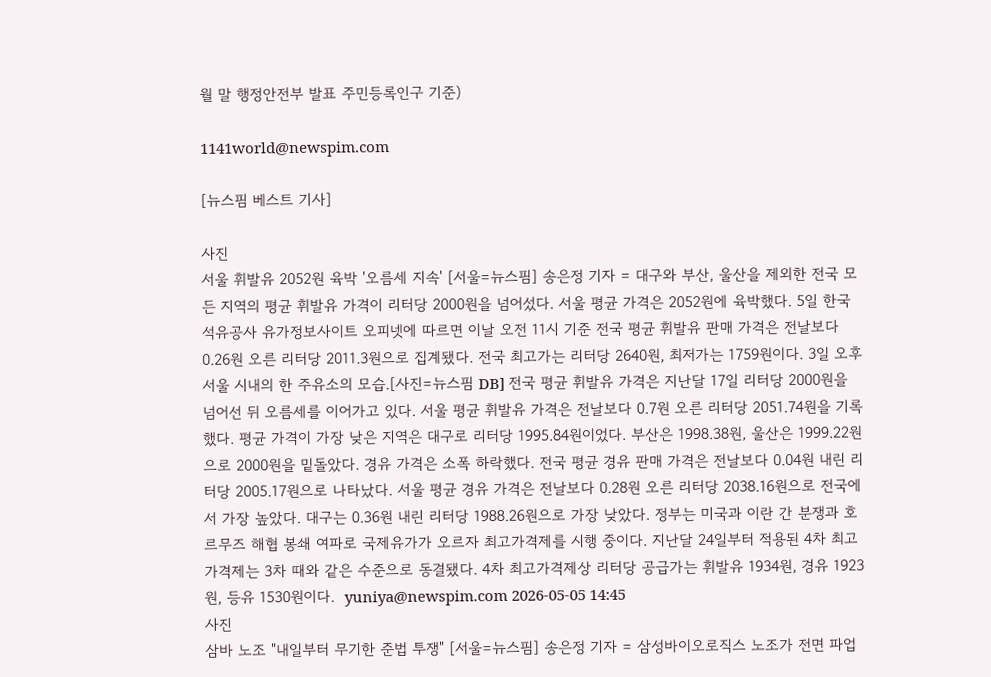월 말 행정안전부 발표 주민등록인구 기준)

1141world@newspim.com

[뉴스핌 베스트 기사]

사진
서울 휘발유 2052원 육박 '오름세 지속' [서울=뉴스핌] 송은정 기자 = 대구와 부산, 울산을 제외한 전국 모든 지역의 평균 휘발유 가격이 리터당 2000원을 넘어섰다. 서울 평균 가격은 2052원에 육박했다. 5일 한국석유공사 유가정보사이트 오피넷에 따르면 이날 오전 11시 기준 전국 평균 휘발유 판매 가격은 전날보다 0.26원 오른 리터당 2011.3원으로 집계됐다. 전국 최고가는 리터당 2640원, 최저가는 1759원이다. 3일 오후 서울 시내의 한 주유소의 모습.[사진=뉴스핌 DB] 전국 평균 휘발유 가격은 지난달 17일 리터당 2000원을 넘어선 뒤 오름세를 이어가고 있다. 서울 평균 휘발유 가격은 전날보다 0.7원 오른 리터당 2051.74원을 기록했다. 평균 가격이 가장 낮은 지역은 대구로 리터당 1995.84원이었다. 부산은 1998.38원, 울산은 1999.22원으로 2000원을 밑돌았다. 경유 가격은 소폭 하락했다. 전국 평균 경유 판매 가격은 전날보다 0.04원 내린 리터당 2005.17원으로 나타났다. 서울 평균 경유 가격은 전날보다 0.28원 오른 리터당 2038.16원으로 전국에서 가장 높았다. 대구는 0.36원 내린 리터당 1988.26원으로 가장 낮았다. 정부는 미국과 이란 간 분쟁과 호르무즈 해협 봉쇄 여파로 국제유가가 오르자 최고가격제를 시행 중이다. 지난달 24일부터 적용된 4차 최고가격제는 3차 때와 같은 수준으로 동결됐다. 4차 최고가격제상 리터당 공급가는 휘발유 1934원, 경유 1923원, 등유 1530원이다.  yuniya@newspim.com 2026-05-05 14:45
사진
삼바 노조 "내일부터 무기한 준법 투쟁" [서울=뉴스핌] 송은정 기자 = 삼성바이오로직스 노조가 전면 파업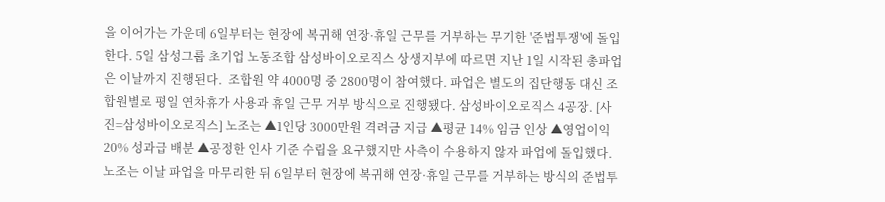을 이어가는 가운데 6일부터는 현장에 복귀해 연장·휴일 근무를 거부하는 무기한 '준법투쟁'에 돌입한다. 5일 삼성그룹 초기업 노동조합 삼성바이오로직스 상생지부에 따르면 지난 1일 시작된 총파업은 이날까지 진행된다.  조합원 약 4000명 중 2800명이 참여했다. 파업은 별도의 집단행동 대신 조합원별로 평일 연차휴가 사용과 휴일 근무 거부 방식으로 진행됐다. 삼성바이오로직스 4공장. [사진=삼성바이오로직스] 노조는 ▲1인당 3000만원 격려금 지급 ▲평균 14% 임금 인상 ▲영업이익 20% 성과급 배분 ▲공정한 인사 기준 수립을 요구했지만 사측이 수용하지 않자 파업에 돌입했다. 노조는 이날 파업을 마무리한 뒤 6일부터 현장에 복귀해 연장·휴일 근무를 거부하는 방식의 준법투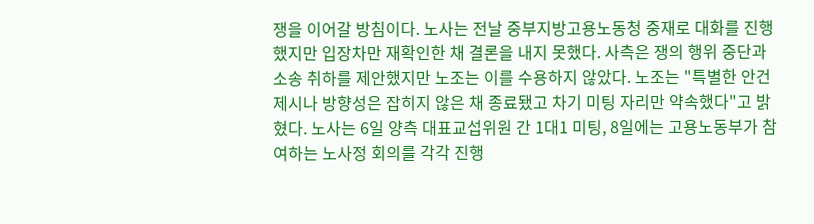쟁을 이어갈 방침이다. 노사는 전날 중부지방고용노동청 중재로 대화를 진행했지만 입장차만 재확인한 채 결론을 내지 못했다. 사측은 쟁의 행위 중단과 소송 취하를 제안했지만 노조는 이를 수용하지 않았다. 노조는 "특별한 안건 제시나 방향성은 잡히지 않은 채 종료됐고 차기 미팅 자리만 약속했다"고 밝혔다. 노사는 6일 양측 대표교섭위원 간 1대1 미팅, 8일에는 고용노동부가 참여하는 노사정 회의를 각각 진행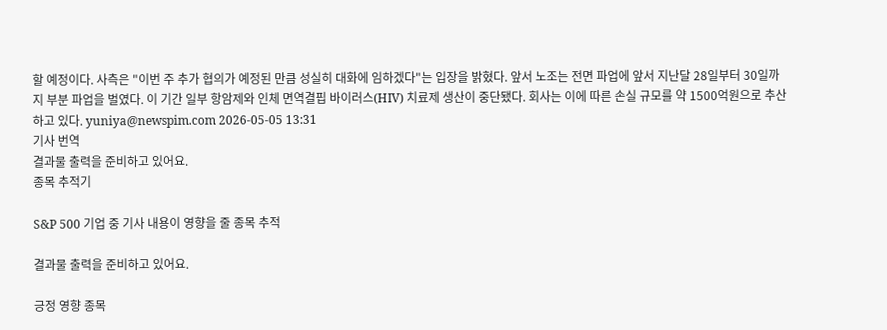할 예정이다. 사측은 "이번 주 추가 협의가 예정된 만큼 성실히 대화에 임하겠다"는 입장을 밝혔다. 앞서 노조는 전면 파업에 앞서 지난달 28일부터 30일까지 부분 파업을 벌였다. 이 기간 일부 항암제와 인체 면역결핍 바이러스(HIV) 치료제 생산이 중단됐다. 회사는 이에 따른 손실 규모를 약 1500억원으로 추산하고 있다. yuniya@newspim.com 2026-05-05 13:31
기사 번역
결과물 출력을 준비하고 있어요.
종목 추적기

S&P 500 기업 중 기사 내용이 영향을 줄 종목 추적

결과물 출력을 준비하고 있어요.

긍정 영향 종목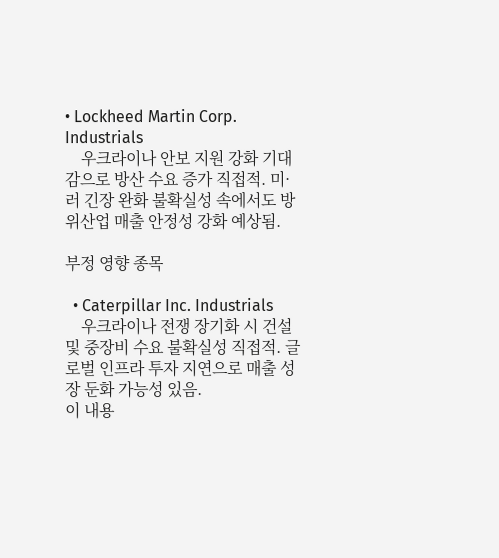• Lockheed Martin Corp. Industrials
    우크라이나 안보 지원 강화 기대감으로 방산 수요 증가 직접적. 미·러 긴장 완화 불확실성 속에서도 방위산업 매출 안정성 강화 예상됨.

부정 영향 종목

  • Caterpillar Inc. Industrials
    우크라이나 전쟁 장기화 시 건설 및 중장비 수요 불확실성 직접적. 글로벌 인프라 투자 지연으로 매출 성장 둔화 가능성 있음.
이 내용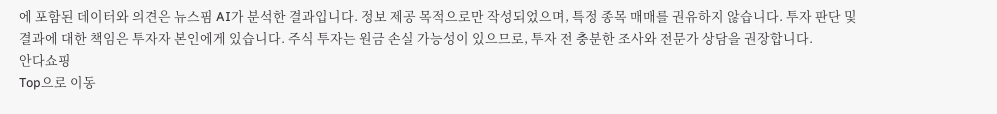에 포함된 데이터와 의견은 뉴스핌 AI가 분석한 결과입니다. 정보 제공 목적으로만 작성되었으며, 특정 종목 매매를 권유하지 않습니다. 투자 판단 및 결과에 대한 책임은 투자자 본인에게 있습니다. 주식 투자는 원금 손실 가능성이 있으므로, 투자 전 충분한 조사와 전문가 상담을 권장합니다.
안다쇼핑
Top으로 이동